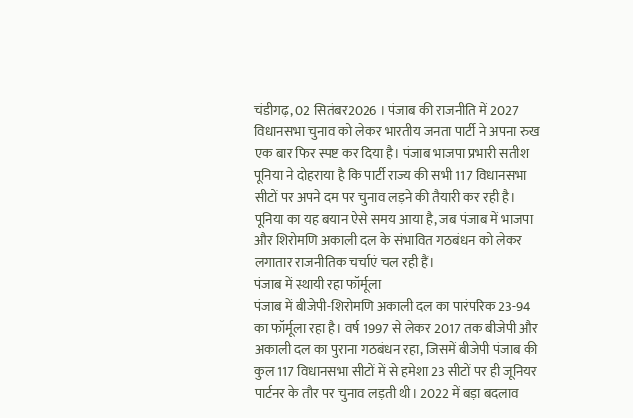चंडीगढ़, 02 सितंबर2026 । पंजाब की राजनीति में 2027 विधानसभा चुनाव को लेकर भारतीय जनता पार्टी ने अपना रुख एक बार फिर स्पष्ट कर दिया है। पंजाब भाजपा प्रभारी सतीश पूनिया ने दोहराया है कि पार्टी राज्य की सभी 117 विधानसभा सीटों पर अपने दम पर चुनाव लड़ने की तैयारी कर रही है। पूनिया का यह बयान ऐसे समय आया है, जब पंजाब में भाजपा और शिरोमणि अकाली दल के संभावित गठबंधन को लेकर लगातार राजनीतिक चर्चाएं चल रही हैं।
पंजाब में स्थायी रहा फॉर्मूला
पंजाब में बीजेपी-शिरोमणि अकाली दल का पारंपरिक 23-94 का फॉर्मूला रहा है। वर्ष 1997 से लेकर 2017 तक बीजेपी और अकाली दल का पुराना गठबंधन रहा, जिसमें बीजेपी पंजाब की कुल 117 विधानसभा सीटों में से हमेशा 23 सीटों पर ही जूनियर पार्टनर के तौर पर चुनाव लड़ती थी। 2022 में बड़ा बदलाव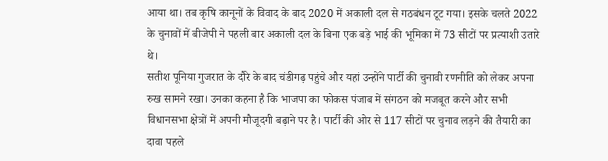आया था। तब कृषि कानूनों के विवाद के बाद 2020 में अकाली दल से गठबंधन टूट गया। इसके चलते 2022 के चुनावों में बीजेपी ने पहली बार अकाली दल के बिना एक बड़े भाई की भूमिका में 73 सीटों पर प्रत्याशी उतारे थे।
सतीश पूनिया गुजरात के दौरे के बाद चंडीगढ़ पहुंचे और यहां उन्होंने पार्टी की चुनावी रणनीति को लेकर अपना रुख सामने रखा। उनका कहना है कि भाजपा का फोकस पंजाब में संगठन को मजबूत करने और सभी विधानसभा क्षेत्रों में अपनी मौजूदगी बढ़ाने पर है। पार्टी की ओर से 117 सीटों पर चुनाव लड़ने की तैयारी का दावा पहले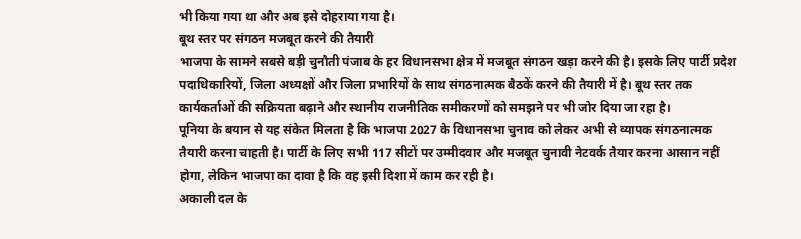भी किया गया था और अब इसे दोहराया गया है।
बूथ स्तर पर संगठन मजबूत करने की तैयारी
भाजपा के सामने सबसे बड़ी चुनौती पंजाब के हर विधानसभा क्षेत्र में मजबूत संगठन खड़ा करने की है। इसके लिए पार्टी प्रदेश पदाधिकारियों, जिला अध्यक्षों और जिला प्रभारियों के साथ संगठनात्मक बैठकें करने की तैयारी में है। बूथ स्तर तक कार्यकर्ताओं की सक्रियता बढ़ाने और स्थानीय राजनीतिक समीकरणों को समझने पर भी जोर दिया जा रहा है।
पूनिया के बयान से यह संकेत मिलता है कि भाजपा 2027 के विधानसभा चुनाव को लेकर अभी से व्यापक संगठनात्मक तैयारी करना चाहती है। पार्टी के लिए सभी 117 सीटों पर उम्मीदवार और मजबूत चुनावी नेटवर्क तैयार करना आसान नहीं होगा, लेकिन भाजपा का दावा है कि वह इसी दिशा में काम कर रही है।
अकाली दल के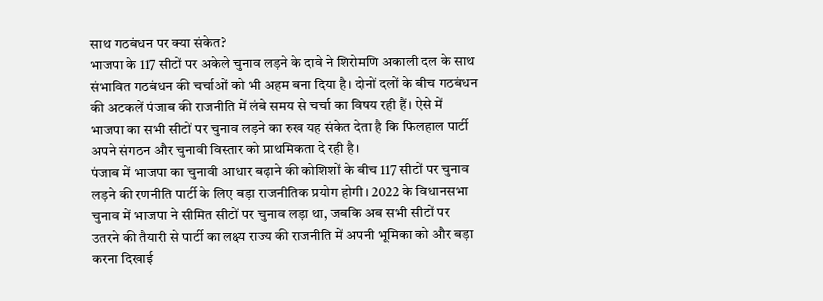साथ गठबंधन पर क्या संकेत?
भाजपा के 117 सीटों पर अकेले चुनाव लड़ने के दावे ने शिरोमणि अकाली दल के साथ संभावित गठबंधन की चर्चाओं को भी अहम बना दिया है। दोनों दलों के बीच गठबंधन की अटकलें पंजाब की राजनीति में लंबे समय से चर्चा का विषय रही हैं। ऐसे में भाजपा का सभी सीटों पर चुनाव लड़ने का रुख यह संकेत देता है कि फिलहाल पार्टी अपने संगठन और चुनावी विस्तार को प्राथमिकता दे रही है।
पंजाब में भाजपा का चुनावी आधार बढ़ाने की कोशिशों के बीच 117 सीटों पर चुनाव लड़ने की रणनीति पार्टी के लिए बड़ा राजनीतिक प्रयोग होगी। 2022 के विधानसभा चुनाव में भाजपा ने सीमित सीटों पर चुनाव लड़ा था, जबकि अब सभी सीटों पर उतरने की तैयारी से पार्टी का लक्ष्य राज्य की राजनीति में अपनी भूमिका को और बड़ा करना दिखाई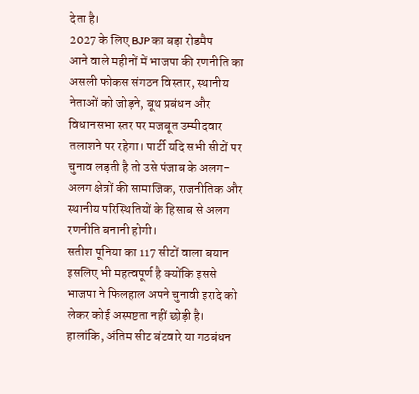देता है।
2027 के लिए BJP का बड़ा रोडमैप
आने वाले महीनों में भाजपा की रणनीति का असली फोकस संगठन विस्तार, स्थानीय नेताओं को जोड़ने, बूथ प्रबंधन और विधानसभा स्तर पर मजबूत उम्मीदवार तलाशने पर रहेगा। पार्टी यदि सभी सीटों पर चुनाव लड़ती है तो उसे पंजाब के अलग-अलग क्षेत्रों की सामाजिक, राजनीतिक और स्थानीय परिस्थितियों के हिसाब से अलग रणनीति बनानी होगी।
सतीश पूनिया का 117 सीटों वाला बयान इसलिए भी महत्वपूर्ण है क्योंकि इससे भाजपा ने फिलहाल अपने चुनावी इरादे को लेकर कोई अस्पष्टता नहीं छोड़ी है। हालांकि, अंतिम सीट बंटवारे या गठबंधन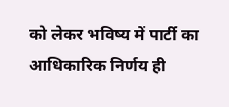को लेकर भविष्य में पार्टी का आधिकारिक निर्णय ही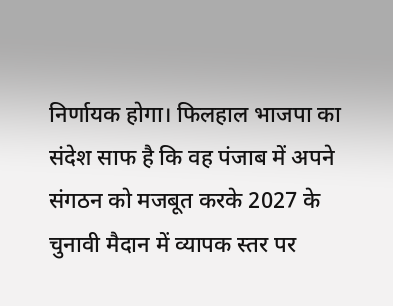निर्णायक होगा। फिलहाल भाजपा का संदेश साफ है कि वह पंजाब में अपने संगठन को मजबूत करके 2027 के चुनावी मैदान में व्यापक स्तर पर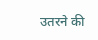उतरने की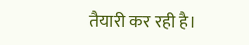तैयारी कर रही है।